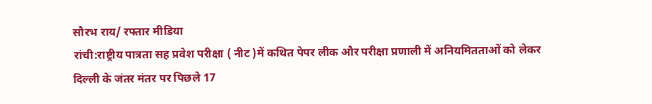सौरभ राय/ रफ्तार मीडिया
रांची:राष्ट्रीय पात्रता सह प्रवेश परीक्षा ( नीट )में कथित पेपर लीक और परीक्षा प्रणाली में अनियमितताओं को लेकर दिल्ली के जंतर मंतर पर पिछले 17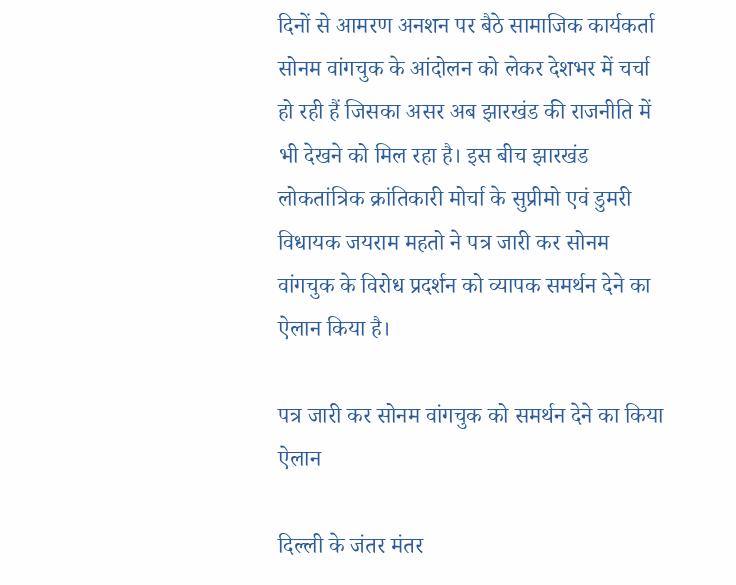दिनों से आमरण अनशन पर बैठे सामाजिक कार्यकर्ता  सोनम वांगचुक के आंदोलन को लेकर देशभर में चर्चा हो रही हैं जिसका असर अब झारखंड की राजनीति में भी देखने को मिल रहा है। इस बीच झारखंड लोकतांत्रिक क्रांतिकारी मोर्चा के सुप्रीमो एवं डुमरी विधायक जयराम महतो ने पत्र जारी कर सोनम वांगचुक के विरोध प्रदर्शन को व्यापक समर्थन देने का ऐलान किया है।

पत्र जारी कर सोनम वांगचुक को समर्थन देने का किया ऐलान

दिल्ली के जंतर मंतर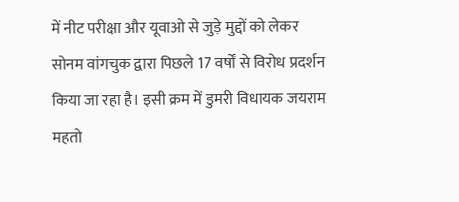में नीट परीक्षा और यूवाओ से जुड़े मुद्दों को लेकर सोनम वांगचुक द्वारा पिछले 17 वर्षों से विरोध प्रदर्शन किया जा रहा है। इसी क्रम में डुमरी विधायक जयराम महतो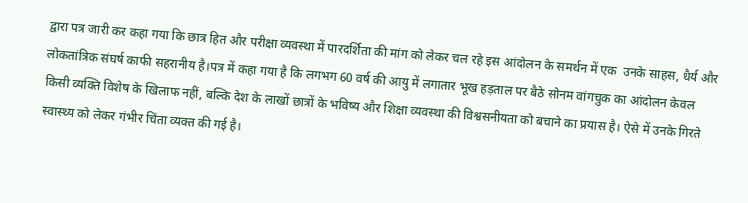द्वारा पत्र जारी कर कहा गया कि छात्र हित और परीक्षा व्यवस्था में पारदर्शिता की मांग को लेकर चल रहे इस आंदोलन के समर्थन में एक  उनके साहस, धैर्य और लोकतांत्रिक संघर्ष काफी सहरानीय है।पत्र में कहा गया है कि लगभग 60 वर्ष की आयु में लगातार भूख हड़ताल पर बैठे सोनम वांगचुक का आंदोलन केवल किसी व्यक्ति विशेष के खिलाफ नहीं, बल्कि देश के लाखों छात्रों के भविष्य और शिक्षा व्यवस्था की विश्वसनीयता को बचाने का प्रयास है। ऐसे में उनके गिरते स्वास्थ्य को लेकर गंभीर चिंता व्यक्त की गई है।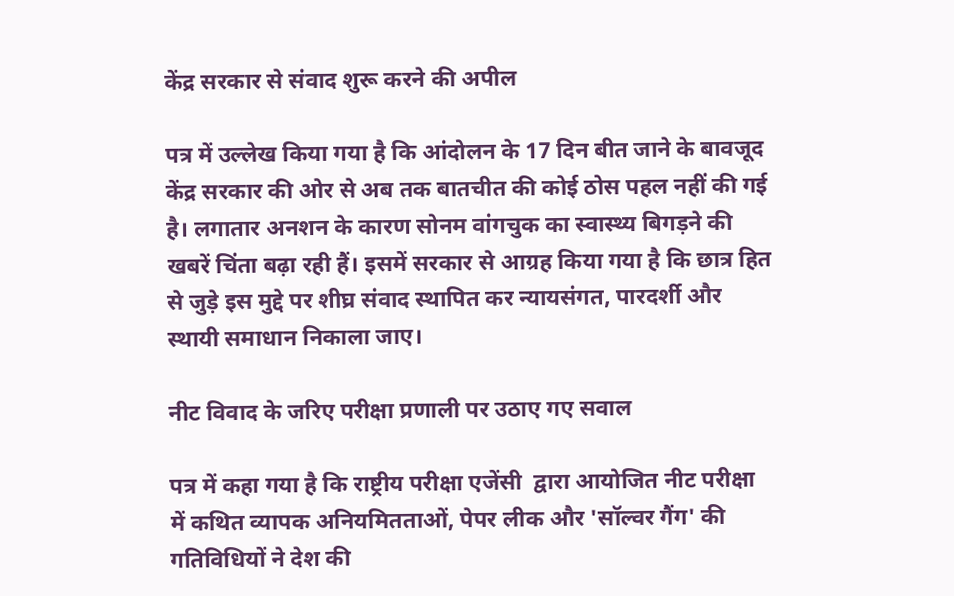केंद्र सरकार से संवाद शुरू करने की अपील

पत्र में उल्लेख किया गया है कि आंदोलन के 17 दिन बीत जाने के बावजूद केंद्र सरकार की ओर से अब तक बातचीत की कोई ठोस पहल नहीं की गई है। लगातार अनशन के कारण सोनम वांगचुक का स्वास्थ्य बिगड़ने की खबरें चिंता बढ़ा रही हैं। इसमें सरकार से आग्रह किया गया है कि छात्र हित से जुड़े इस मुद्दे पर शीघ्र संवाद स्थापित कर न्यायसंगत, पारदर्शी और स्थायी समाधान निकाला जाए।

नीट विवाद के जरिए परीक्षा प्रणाली पर उठाए गए सवाल

पत्र में कहा गया है कि राष्ट्रीय परीक्षा एजेंसी  द्वारा आयोजित नीट परीक्षा में कथित व्यापक अनियमितताओं, पेपर लीक और 'सॉल्वर गैंग' की गतिविधियों ने देश की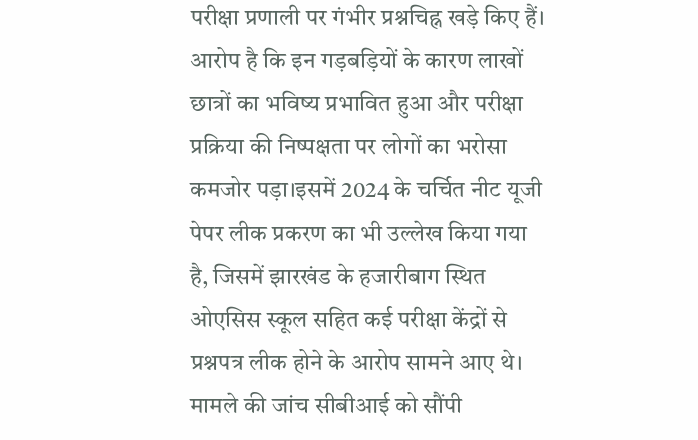परीक्षा प्रणाली पर गंभीर प्रश्नचिह्न खड़े किए हैं। आरोप है कि इन गड़बड़ियों के कारण लाखों छात्रों का भविष्य प्रभावित हुआ और परीक्षा प्रक्रिया की निष्पक्षता पर लोगों का भरोसा कमजोर पड़ा।इसमें 2024 के चर्चित नीट यूजी पेपर लीक प्रकरण का भी उल्लेख किया गया है, जिसमें झारखंड के हजारीबाग स्थित ओएसिस स्कूल सहित कई परीक्षा केंद्रों से प्रश्नपत्र लीक होने के आरोप सामने आए थे। मामले की जांच सीबीआई को सौंपी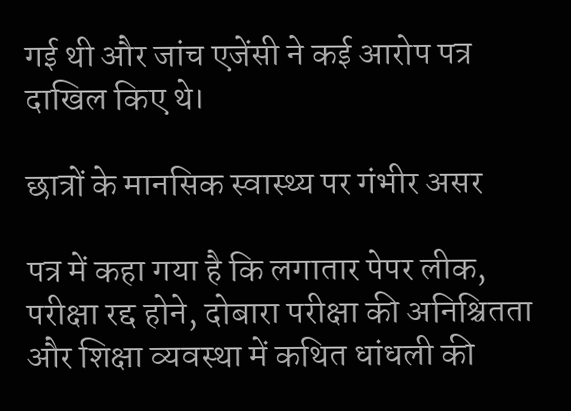गई थी और जांच एजेंसी ने कई आरोप पत्र दाखिल किए थे।

छात्रों के मानसिक स्वास्थ्य पर गंभीर असर

पत्र में कहा गया है कि लगातार पेपर लीक, परीक्षा रद्द होने, दोबारा परीक्षा की अनिश्चितता और शिक्षा व्यवस्था में कथित धांधली की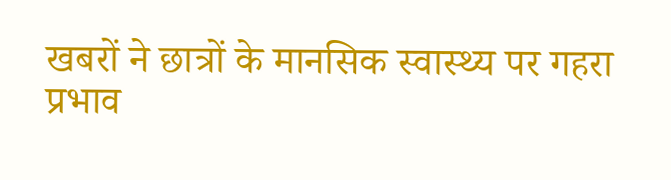खबरों ने छात्रों के मानसिक स्वास्थ्य पर गहरा प्रभाव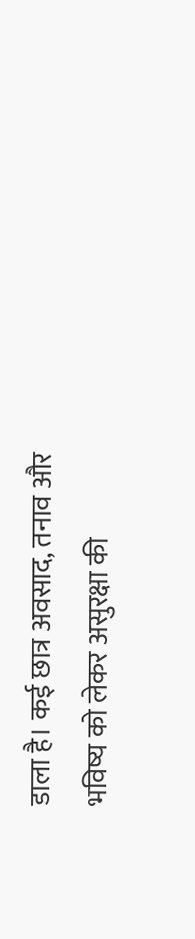डाला है। कई छात्र अवसाद, तनाव और भविष्य को लेकर असुरक्षा की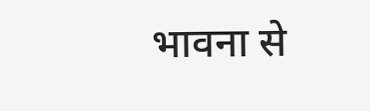भावना से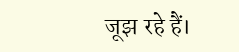जूझ रहे हैं।